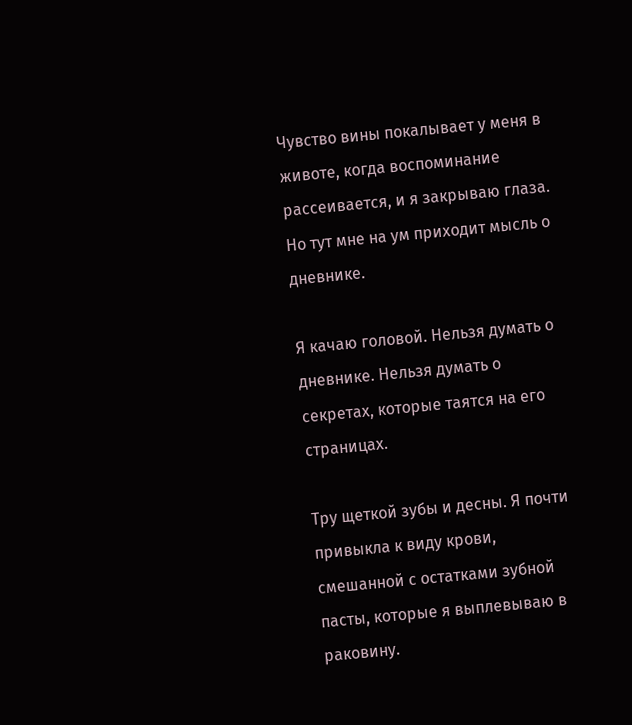Чувство вины покалывает у меня в животе, когда воспоминание рассеивается, и я закрываю глаза. Но тут мне на ум приходит мысль о дневнике.

Я качаю головой. Нельзя думать о дневнике. Нельзя думать о секретах, которые таятся на его страницах.

Тру щеткой зубы и десны. Я почти привыкла к виду крови, смешанной с остатками зубной пасты, которые я выплевываю в раковину.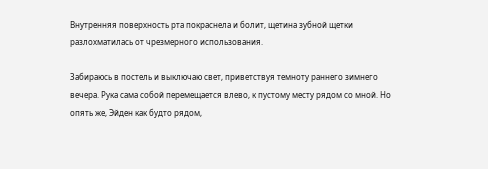Внутренняя поверхность рта покраснела и болит, щетина зубной щетки разлохматилась от чрезмерного использования.

Забираюсь в постель и выключаю свет, приветствуя темноту раннего зимнего вечера. Рука сама собой перемещается влево, к пустому месту рядом со мной. Но опять же, Эйден как будто рядом,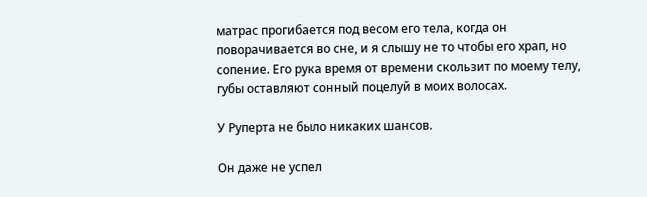матрас прогибается под весом его тела, когда он поворачивается во сне, и я слышу не то чтобы его храп, но сопение. Его рука время от времени скользит по моему телу, губы оставляют сонный поцелуй в моих волосах.

У Руперта не было никаких шансов.

Он даже не успел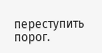переступить порог.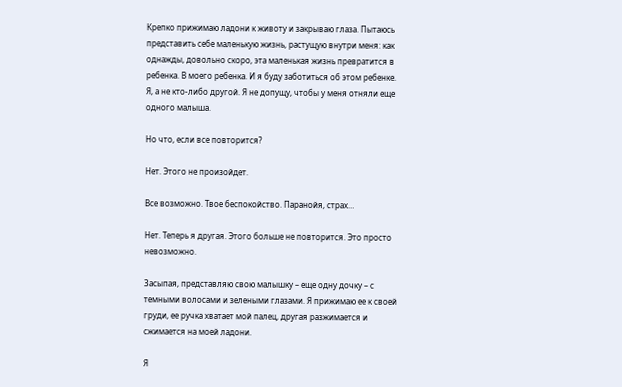Крепко прижимаю ладони к животу и закрываю глаза. Пытаюсь представить себе маленькую жизнь, растущую внутри меня: как однажды, довольно скоро, эта маленькая жизнь превратится в ребенка. В моего ребенка. И я буду заботиться об этом ребенке. Я, а не кто-либо другой. Я не допущу, чтобы у меня отняли еще одного малыша.

Но что, если все повторится?

Нет. Этого не произойдет.

Все возможно. Твое беспокойство. Паранойя, страх…

Нет. Теперь я другая. Этого больше не повторится. Это просто невозможно.

Засыпая, представляю свою малышку – еще одну дочку – с темными волосами и зелеными глазами. Я прижимаю ее к своей груди, ее ручка хватает мой палец, другая разжимается и сжимается на моей ладони.

Я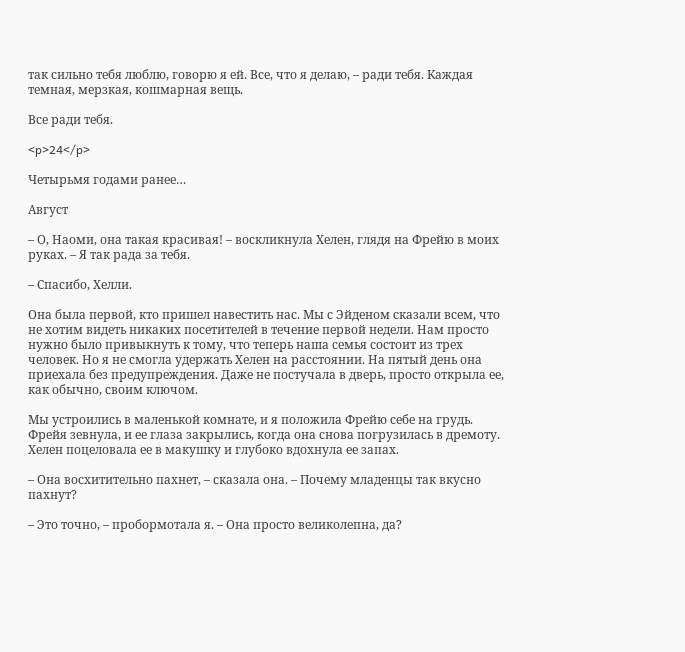так сильно тебя люблю, говорю я ей. Все, что я делаю, – ради тебя. Каждая темная, мерзкая, кошмарная вещь.

Все ради тебя.

<p>24</p>

Четырьмя годами ранее…

Август

– О, Наоми, она такая красивая! – воскликнула Хелен, глядя на Фрейю в моих руках. – Я так рада за тебя.

– Спасибо, Хелли.

Она была первой, кто пришел навестить нас. Мы с Эйденом сказали всем, что не хотим видеть никаких посетителей в течение первой недели. Нам просто нужно было привыкнуть к тому, что теперь наша семья состоит из трех человек. Но я не смогла удержать Хелен на расстоянии. На пятый день она приехала без предупреждения. Даже не постучала в дверь, просто открыла ее, как обычно, своим ключом.

Мы устроились в маленькой комнате, и я положила Фрейю себе на грудь. Фрейя зевнула, и ее глаза закрылись, когда она снова погрузилась в дремоту. Хелен поцеловала ее в макушку и глубоко вдохнула ее запах.

– Она восхитительно пахнет, – сказала она. – Почему младенцы так вкусно пахнут?

– Это точно, – пробормотала я. – Она просто великолепна, да?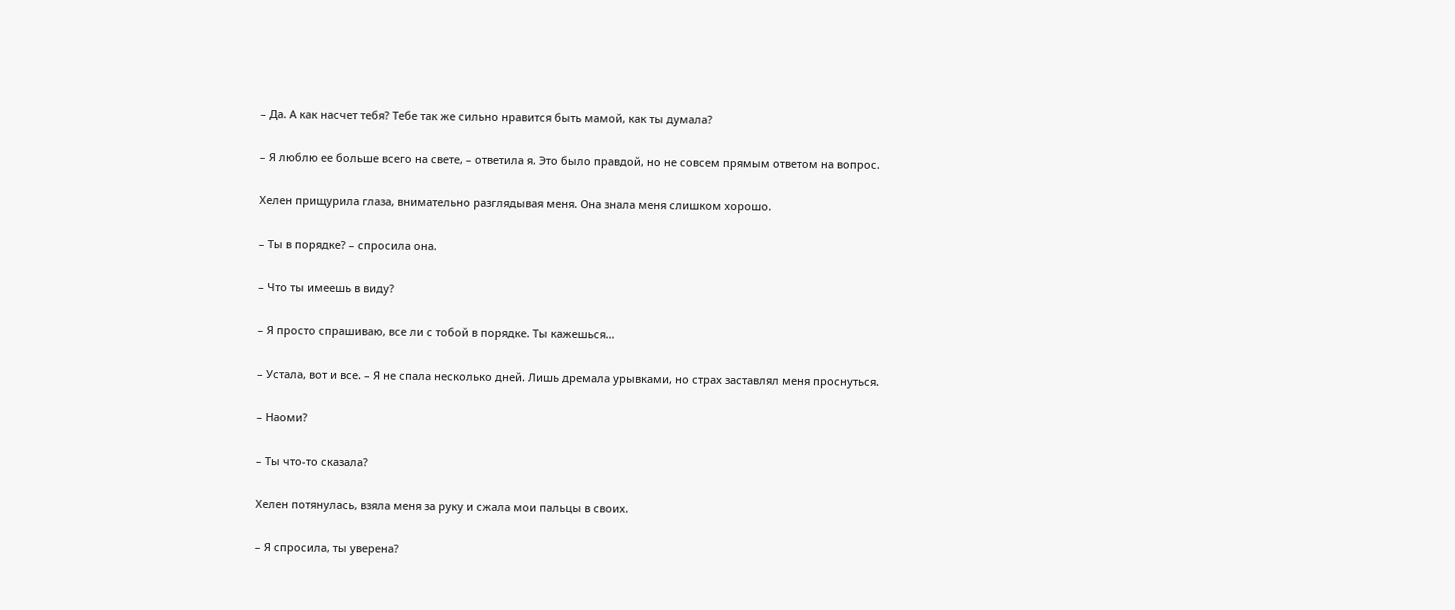– Да. А как насчет тебя? Тебе так же сильно нравится быть мамой, как ты думала?

– Я люблю ее больше всего на свете, – ответила я. Это было правдой, но не совсем прямым ответом на вопрос.

Хелен прищурила глаза, внимательно разглядывая меня. Она знала меня слишком хорошо.

– Ты в порядке? – спросила она.

– Что ты имеешь в виду?

– Я просто спрашиваю, все ли с тобой в порядке. Ты кажешься…

– Устала, вот и все. – Я не спала несколько дней. Лишь дремала урывками, но страх заставлял меня проснуться.

– Наоми?

– Ты что-то сказала?

Хелен потянулась, взяла меня за руку и сжала мои пальцы в своих.

– Я спросила, ты уверена?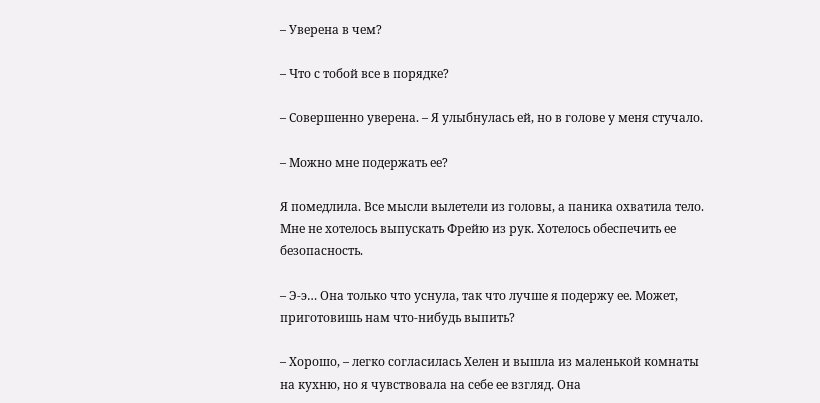– Уверена в чем?

– Что с тобой все в порядке?

– Совершенно уверена. – Я улыбнулась ей, но в голове у меня стучало.

– Можно мне подержать ее?

Я помедлила. Все мысли вылетели из головы, а паника охватила тело. Мне не хотелось выпускать Фрейю из рук. Хотелось обеспечить ее безопасность.

– Э-э… Она только что уснула, так что лучше я подержу ее. Может, приготовишь нам что-нибудь выпить?

– Хорошо, – легко согласилась Хелен и вышла из маленькой комнаты на кухню, но я чувствовала на себе ее взгляд. Она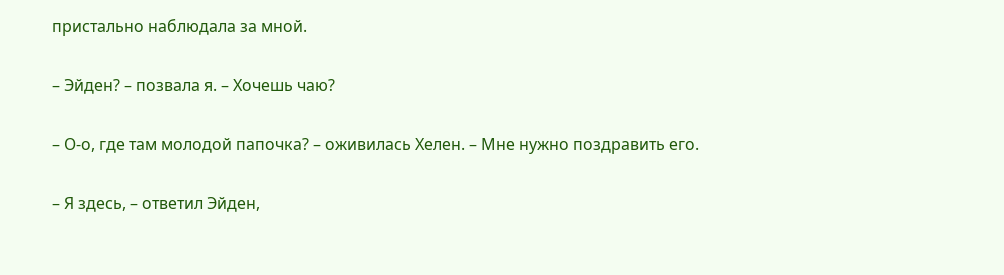пристально наблюдала за мной.

– Эйден? – позвала я. – Хочешь чаю?

– О-о, где там молодой папочка? – оживилась Хелен. – Мне нужно поздравить его.

– Я здесь, – ответил Эйден,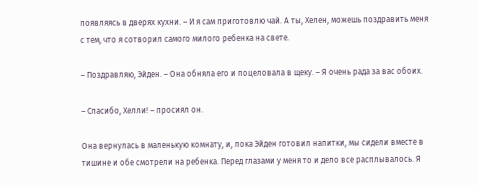появляясь в дверях кухни. – И я сам приготовлю чай. А ты, Хелен, можешь поздравить меня с тем, что я сотворил самого милого ребенка на свете.

– Поздравляю, Эйден. – Она обняла его и поцеловала в щеку. – Я очень рада за вас обоих.

– Спасибо, Хелли! – просиял он.

Она вернулась в маленькую комнату, и, пока Эйден готовил напитки, мы сидели вместе в тишине и обе смотрели на ребенка. Перед глазами у меня то и дело все расплывалось. Я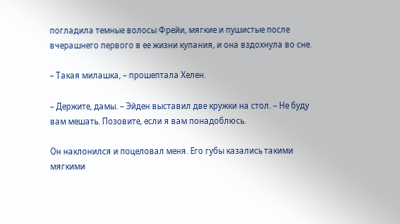погладила темные волосы Фрейи, мягкие и пушистые после вчерашнего первого в ее жизни купания, и она вздохнула во сне.

– Такая милашка, – прошептала Хелен.

– Держите, дамы. – Эйден выставил две кружки на стол. – Не буду вам мешать. Позовите, если я вам понадоблюсь.

Он наклонился и поцеловал меня. Его губы казались такими мягкими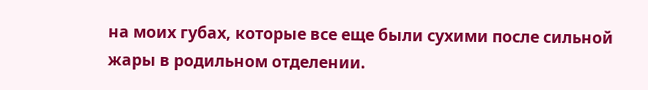на моих губах, которые все еще были сухими после сильной жары в родильном отделении.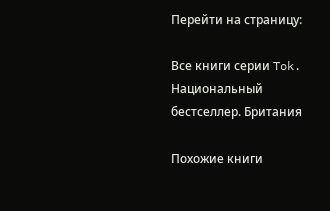Перейти на страницу:

Все книги серии Tok. Национальный бестселлер. Британия

Похожие книги